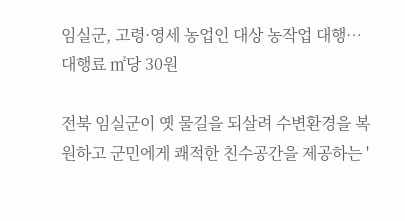임실군, 고령·영세 농업인 대상 농작업 대행…대행료 ㎡당 30원

전북 임실군이 옛 물길을 되살려 수변환경을 복원하고 군민에게 쾌적한 친수공간을 제공하는 '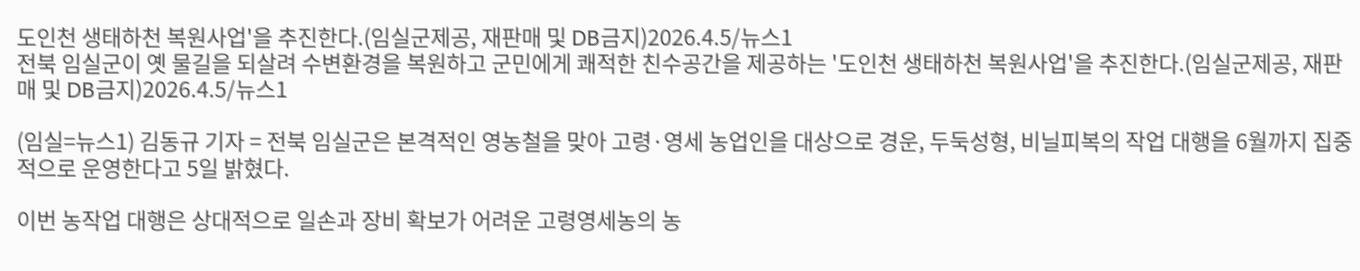도인천 생태하천 복원사업'을 추진한다.(임실군제공, 재판매 및 DB금지)2026.4.5/뉴스1
전북 임실군이 옛 물길을 되살려 수변환경을 복원하고 군민에게 쾌적한 친수공간을 제공하는 '도인천 생태하천 복원사업'을 추진한다.(임실군제공, 재판매 및 DB금지)2026.4.5/뉴스1

(임실=뉴스1) 김동규 기자 = 전북 임실군은 본격적인 영농철을 맞아 고령·영세 농업인을 대상으로 경운, 두둑성형, 비닐피복의 작업 대행을 6월까지 집중적으로 운영한다고 5일 밝혔다.

이번 농작업 대행은 상대적으로 일손과 장비 확보가 어려운 고령영세농의 농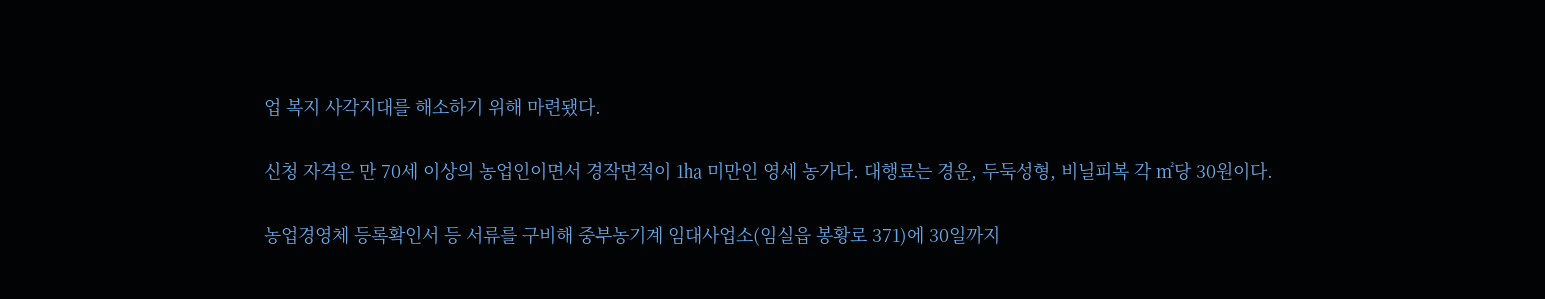업 복지 사각지대를 해소하기 위해 마련됐다.

신청 자격은 만 70세 이상의 농업인이면서 경작면적이 1㏊ 미만인 영세 농가다. 대행료는 경운, 두둑성형, 비닐피복 각 ㎡당 30원이다.

농업경영체 등록확인서 등 서류를 구비해 중부농기계 임대사업소(임실읍 봉황로 371)에 30일까지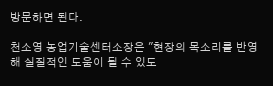방문하면 된다.

천소영 농업기술센터소장은 "현장의 목소리를 반영해 실질적인 도움이 될 수 있도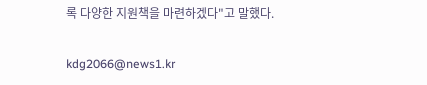록 다양한 지원책을 마련하겠다"고 말했다.

kdg2066@news1.kr